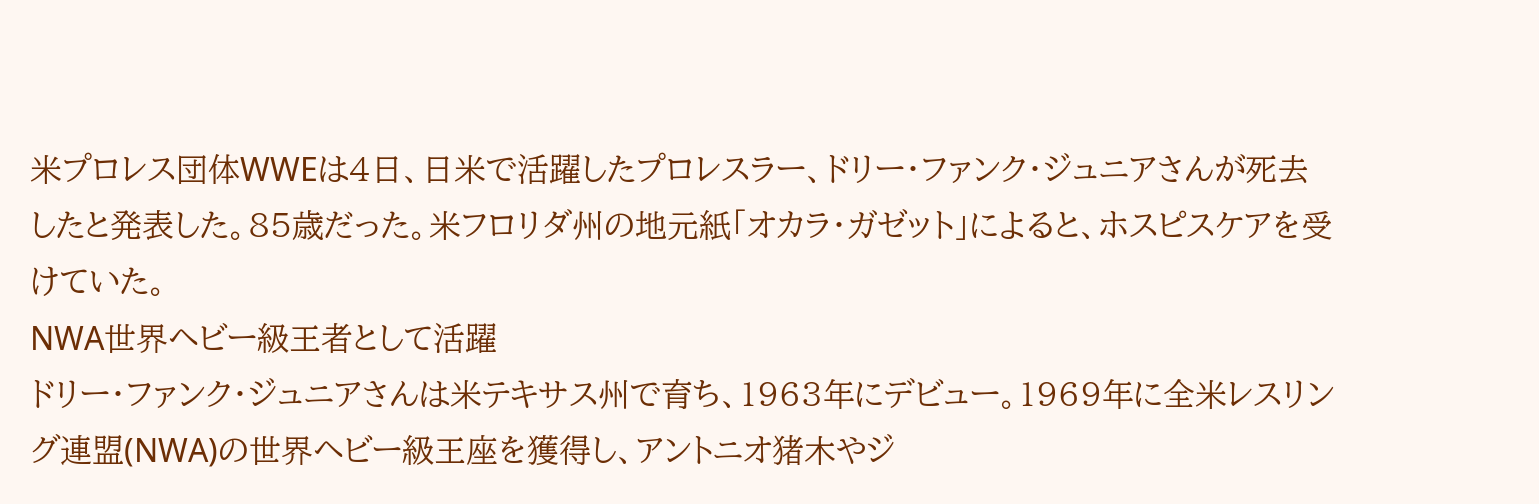米プロレス団体WWEは4日、日米で活躍したプロレスラー、ドリー・ファンク・ジュニアさんが死去したと発表した。85歳だった。米フロリダ州の地元紙「オカラ・ガゼット」によると、ホスピスケアを受けていた。
NWA世界ヘビー級王者として活躍
ドリー・ファンク・ジュニアさんは米テキサス州で育ち、1963年にデビュー。1969年に全米レスリング連盟(NWA)の世界ヘビー級王座を獲得し、アントニオ猪木やジ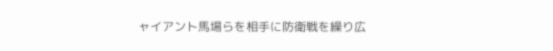ャイアント馬場らを相手に防衛戦を繰り広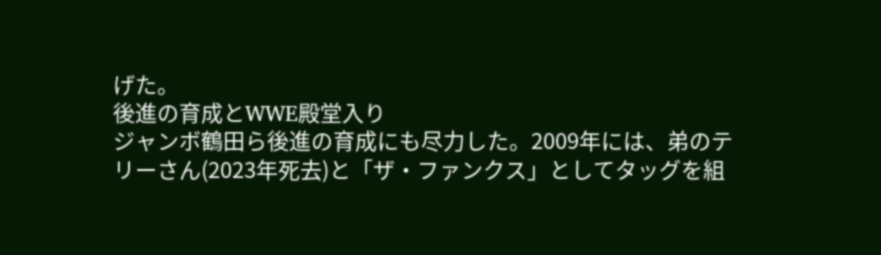げた。
後進の育成とWWE殿堂入り
ジャンボ鶴田ら後進の育成にも尽力した。2009年には、弟のテリーさん(2023年死去)と「ザ・ファンクス」としてタッグを組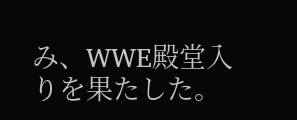み、WWE殿堂入りを果たした。